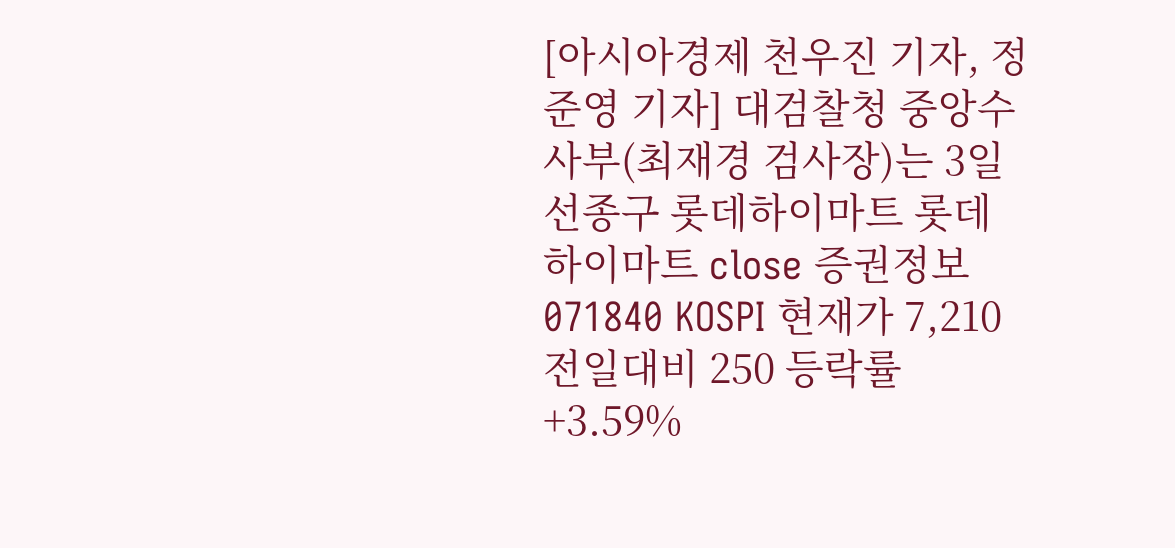[아시아경제 천우진 기자, 정준영 기자] 대검찰청 중앙수사부(최재경 검사장)는 3일 선종구 롯데하이마트 롯데하이마트 close 증권정보 071840 KOSPI 현재가 7,210 전일대비 250 등락률 +3.59%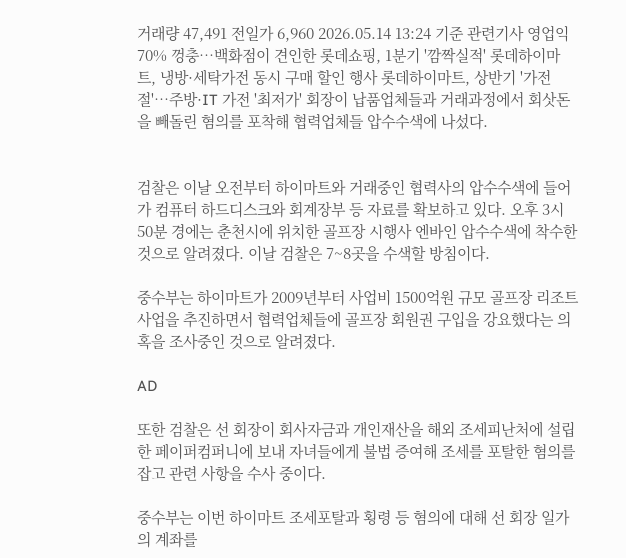거래량 47,491 전일가 6,960 2026.05.14 13:24 기준 관련기사 영업익 70% 껑충…백화점이 견인한 롯데쇼핑, 1분기 '깜짝실적' 롯데하이마트, 냉방·세탁가전 동시 구매 할인 행사 롯데하이마트, 상반기 '가전절'…주방·IT 가전 '최저가' 회장이 납품업체들과 거래과정에서 회삿돈을 빼돌린 혐의를 포착해 협력업체들 압수수색에 나섰다.


검찰은 이날 오전부터 하이마트와 거래중인 협력사의 압수수색에 들어가 컴퓨터 하드디스크와 회계장부 등 자료를 확보하고 있다. 오후 3시50분 경에는 춘천시에 위치한 골프장 시행사 엔바인 압수수색에 착수한 것으로 알려졌다. 이날 검찰은 7~8곳을 수색할 방침이다.

중수부는 하이마트가 2009년부터 사업비 1500억원 규모 골프장 리조트 사업을 추진하면서 협력업체들에 골프장 회원권 구입을 강요했다는 의혹을 조사중인 것으로 알려졌다.

AD

또한 검찰은 선 회장이 회사자금과 개인재산을 해외 조세피난처에 설립한 페이퍼컴퍼니에 보내 자녀들에게 불법 증여해 조세를 포탈한 혐의를 잡고 관련 사항을 수사 중이다.

중수부는 이번 하이마트 조세포탈과 횡령 등 혐의에 대해 선 회장 일가의 계좌를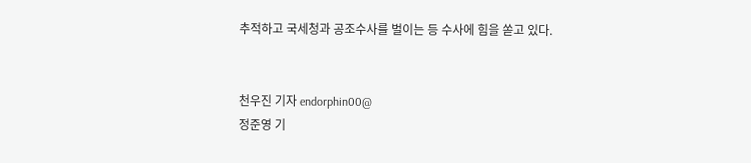추적하고 국세청과 공조수사를 벌이는 등 수사에 힘을 쏟고 있다.


천우진 기자 endorphin00@
정준영 기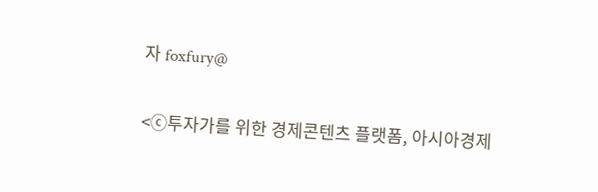자 foxfury@

<ⓒ투자가를 위한 경제콘텐츠 플랫폼, 아시아경제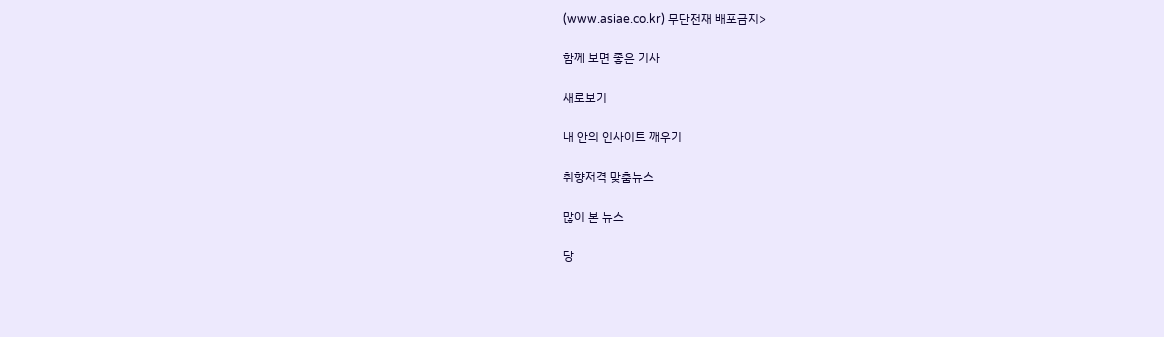(www.asiae.co.kr) 무단전재 배포금지>

함께 보면 좋은 기사

새로보기

내 안의 인사이트 깨우기

취향저격 맞춤뉴스

많이 본 뉴스

당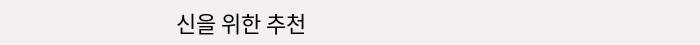신을 위한 추천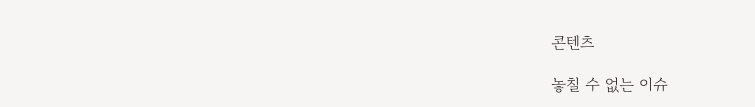콘텐츠

놓칠 수 없는 이슈